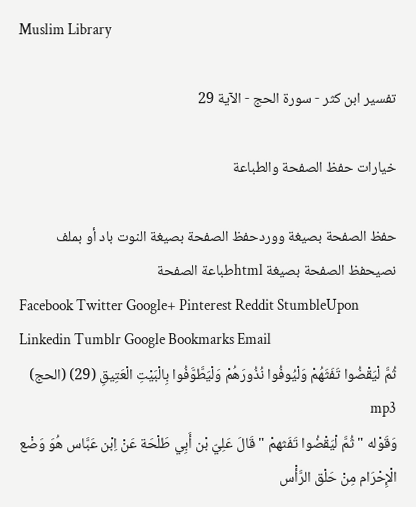Muslim Library

تفسير ابن كثر - سورة الحج - الآية 29

خيارات حفظ الصفحة والطباعة

حفظ الصفحة بصيغة ووردحفظ الصفحة بصيغة النوت باد أو بملف نصيحفظ الصفحة بصيغة htmlطباعة الصفحة
Facebook Twitter Google+ Pinterest Reddit StumbleUpon Linkedin Tumblr Google Bookmarks Email
ثُمَّ لْيَقْضُوا تَفَثَهُمْ وَلْيُوفُوا نُذُورَهُمْ وَلْيَطَّوَّفُوا بِالْبَيْتِ الْعَتِيقِ (29) (الحج) mp3
وَقَوْله " ثُمَّ لْيَقْضُوا تَفَثهمْ " قَالَ عَلِيّ بْن أَبِي طَلْحَة عَنْ اِبْن عَبَّاس هُوَ وَضْع الْإِحْرَام مِنْ حَلْق الرَّأْس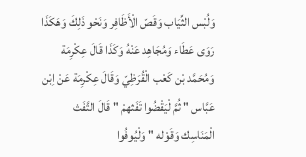وَلُبْس الثِّيَاب وَقَصّ الْأَظَافِر وَنَحْو ذَلِكَ وَهَكَذَا رَوَى عَطَاء وَمُجَاهِد عَنْهُ وَكَذَا قَالَ عِكْرِمَة وَمُحَمَّد بْن كَعْب الْقُرَظِيّ وَقَالَ عِكْرِمَة عَنْ اِبْن عَبَّاس " ثُمَّ لْيَقْضُوا تَفَثهمْ " قَالَ التَّفَث الْمَنَاسِك وَقَوْله " وَلْيُوفُوا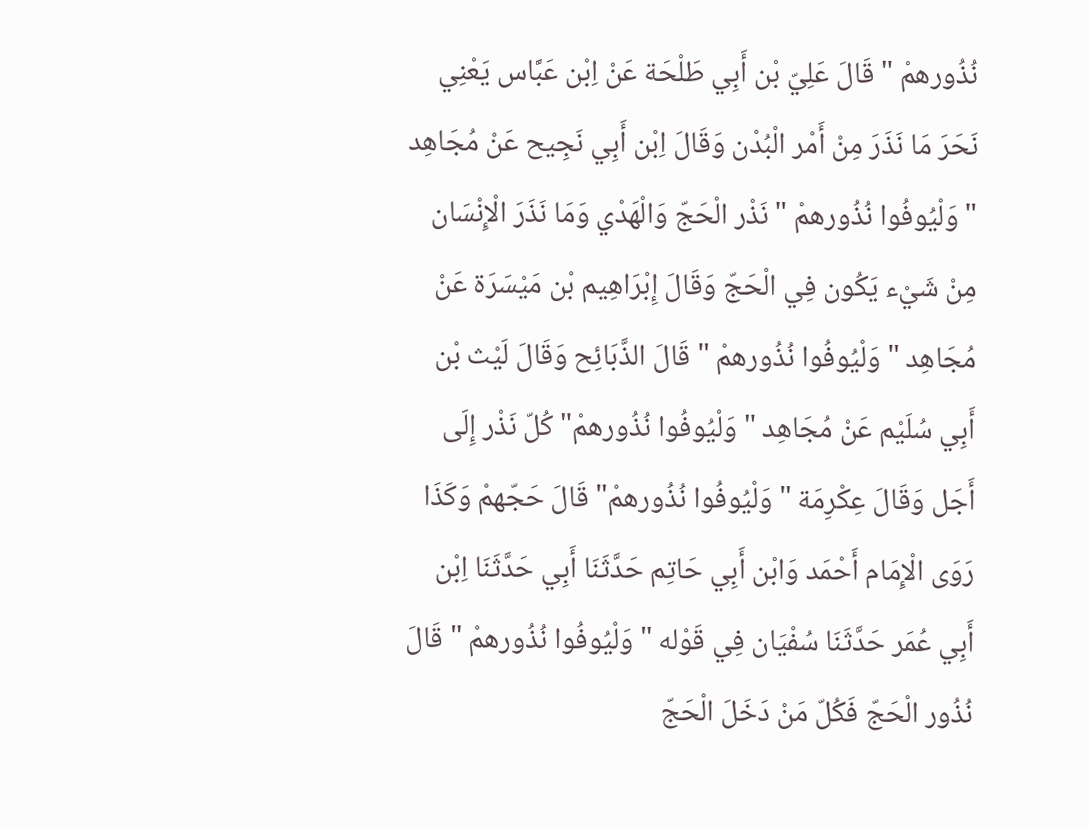نُذُورهمْ " قَالَ عَلِيّ بْن أَبِي طَلْحَة عَنْ اِبْن عَبَّاس يَعْنِي نَحَرَ مَا نَذَرَ مِنْ أَمْر الْبُدْن وَقَالَ اِبْن أَبِي نَجِيح عَنْ مُجَاهِد " وَلْيُوفُوا نُذُورهمْ " نَذْر الْحَجّ وَالْهَدْي وَمَا نَذَرَ الْإِنْسَان مِنْ شَيْء يَكُون فِي الْحَجّ وَقَالَ إِبْرَاهِيم بْن مَيْسَرَة عَنْ مُجَاهِد " وَلْيُوفُوا نُذُورهمْ " قَالَ الذَّبَائِح وَقَالَ لَيْث بْن أَبِي سُلَيْم عَنْ مُجَاهِد " وَلْيُوفُوا نُذُورهمْ" كُلّ نَذْر إِلَى أَجَل وَقَالَ عِكْرِمَة " وَلْيُوفُوا نُذُورهمْ" قَالَ حَجّهمْ وَكَذَا رَوَى الْإِمَام أَحْمَد وَابْن أَبِي حَاتِم حَدَّثَنَا أَبِي حَدَّثَنَا اِبْن أَبِي عُمَر حَدَّثَنَا سُفْيَان فِي قَوْله " وَلْيُوفُوا نُذُورهمْ " قَالَ نُذُور الْحَجّ فَكُلّ مَنْ دَخَلَ الْحَجّ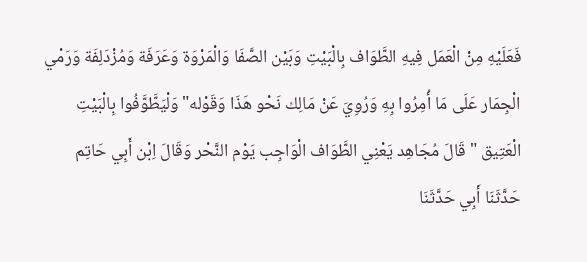فَعَلَيْهِ مِنْ الْعَمَل فِيهِ الطَّوَاف بِالْبَيْتِ وَبَيْن الصَّفَا وَالْمَرْوَة وَعَرَفَة وَمُزْدَلِفَة وَرَمْي الْجِمَار عَلَى مَا أُمِرُوا بِهِ وَرُوِيَ عَنْ مَالِك نَحْو هَذَا وَقَوْله" وَلْيَطَّوَّفُوا بِالْبَيْتِ الْعَتِيق " قَالَ مُجَاهِد يَعْنِي الطَّوَاف الْوَاجِب يَوْم النَّحْر وَقَالَ اِبْن أَبِي حَاتِم حَدَّثَنَا أَبِي حَدَّثَنَا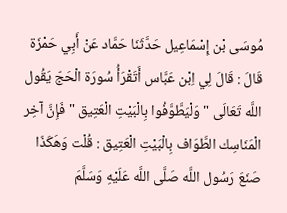مُوسَى بْن إِسْمَاعِيل حَدَّثَنَا حَمَّاد عَنْ أَبِي حَمْزَة قَالَ : قَالَ لِي اِبْن عَبَّاس أَتَقْرَأُ سُورَة الْحَجّ يَقُول اللَّه تَعَالَى " وَلْيَطَّوَّفُوا بِالْبَيْتِ الْعَتِيق " فَإِنَّ آخِر الْمَنَاسِك الطَّوَاف بِالْبَيْتِ الْعَتِيق : قُلْت وَهَكَذَا صَنَعَ رَسُول اللَّه صَلَّى اللَّه عَلَيْهِ وَسَلَّمَ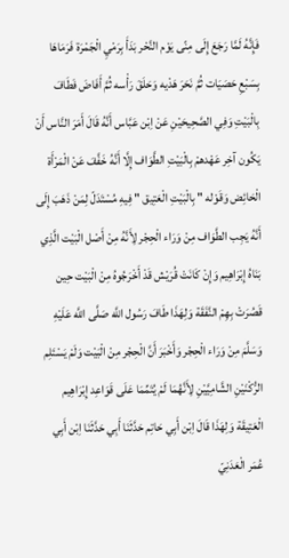فَإِنَّهُ لَمَّا رَجَعَ إِلَى مِنًى يَوْم النَّحْر بَدَأَ بِرَمْيِ الْجَمْرَة فَرَمَاهَا بِسَبْعِ حَصَيَات ثُمَّ نَحَرَ هَدْيه وَحَلَقَ رَأْسه ثُمَّ أَفَاضَ فَطَافَ بِالْبَيْتِ وَفِي الصَّحِيحَيْنِ عَنْ اِبْن عَبَّاس أَنَّهُ قَالَ أَمَرَ النَّاس أَنْ يَكُون آخِر عَهْدهمْ بِالْبَيْتِ الطَّوَاف إِلَّا أَنَّهُ خَفَّفَ عَنْ الْمَرْأَة الْحَائِض وَقَوْله " بِالْبَيْتِ الْعَتِيق " فِيهِ مُسْتَدَلّ لِمَنْ ذَهَبَ إِلَى أَنَّهُ يَجِب الطَّوَاف مِنْ وَرَاء الْحِجْر لِأَنَّهُ مِنْ أَصْل الْبَيْت الَّذِي بَنَاهُ إِبْرَاهِيم وَإِنْ كَانَتْ قُرَيْش قَدْ أَخْرَجُوهُ مِنْ الْبَيْت حِين قَصُرَتْ بِهِمْ النَّفَقَة وَلِهَذَا طَافَ رَسُول اللَّه صَلَّى اللَّه عَلَيْهِ وَسَلَّمَ مِنْ وَرَاء الْحِجْر وَأَخْبَرَ أَنَّ الْحِجْر مِنْ الْبَيْت وَلَمْ يَسْتَلِم الرُّكْنَيْنِ الشَّامِيَّيْنِ لِأَنَّهُمَا لَمْ يُتَمِّمَا عَلَى قَوَاعِد إِبْرَاهِيم الْعَتِيقَة وَلِهَذَا قَالَ اِبْن أَبِي حَاتِم حَدَّثَنَا أَبِي حَدَّثَنَا اِبْن أَبِي عُمَر الْعَدَنِيّ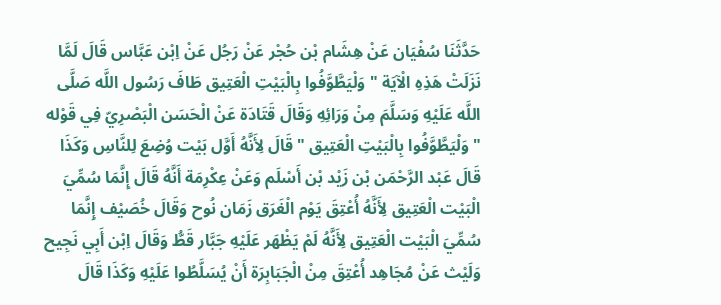حَدَّثَنَا سُفْيَان عَنْ هِشَام بْن حُجْر عَنْ رَجُل عَنْ اِبْن عَبَّاس قَالَ لَمَّا نَزَلَتْ هَذِهِ الْآيَة " وَلْيَطَّوَّفُوا بِالْبَيْتِ الْعَتِيق طَافَ رَسُول اللَّه صَلَّى اللَّه عَلَيْهِ وَسَلَّمَ مِنْ وَرَائِهِ وَقَالَ قَتَادَة عَنْ الْحَسَن الْبَصْرِيّ فِي قَوْله " وَلْيَطَّوَّفُوا بِالْبَيْتِ الْعَتِيق " قَالَ لِأَنَّهُ أَوَّل بَيْت وُضِعَ لِلنَّاسِ وَكَذَا قَالَ عَبْد الرَّحْمَن بْن زَيْد بْن أَسْلَم وَعَنْ عِكْرِمَة أَنَّهُ قَالَ إِنَّمَا سُمِّيَ الْبَيْت الْعَتِيق لِأَنَّهُ أُعْتِقَ يَوْم الْغَرَق زَمَان نُوح وَقَالَ خُصَيْف إِنَّمَا سُمِّيَ الْبَيْت الْعَتِيق لِأَنَّهُ لَمْ يَظْهَر عَلَيْهِ جَبَّار قَطُّ وَقَالَ اِبْن أَبِي نَجِيح وَلَيْث عَنْ مُجَاهِد أُعْتِقَ مِنْ الْجَبَابِرَة أَنْ يُسَلَّطُوا عَلَيْهِ وَكَذَا قَالَ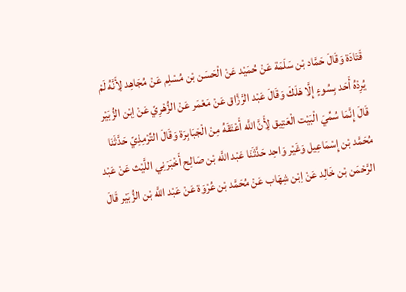قَتَادَة وَقَالَ حَمَّاد بْن سَلَمَة عَنْ حُمَيْد عَنْ الْحَسَن بْن مُسْلِم عَنْ مُجَاهِد لِأَنَّهُ لَمْ يُرِدْهُ أَحَد بِسُوءٍ إِلَّا هَلَكَ وَقَالَ عَبْد الرَّزَّاق عَنْ مَعْمَر عَنْ الزُّهْرِيّ عَنْ اِبْن الزُّبَيْر قَالَ إِنَّمَا سُمِّيَ الْبَيْت الْعَتِيق لِأَنَّ اللَّه أَعْتَقَهُ مِنْ الْجَبَابِرَة وَقَالَ التِّرْمِذِيّ حَدَّثَنَا مُحَمَّد بْن إِسْمَاعِيل وَغَيْر وَاحِد حَدَّثَنَا عَبْد اللَّه بْن صَالِح أَخْبَرَنِي اللَّيْث عَنْ عَبْد الرَّحْمَن بْن خَالِد عَنْ اِبْن شِهَاب عَنْ مُحَمَّد بْن عُرْوَة عَنْ عَبْد اللَّه بْن الزُّبَيْر قَالَ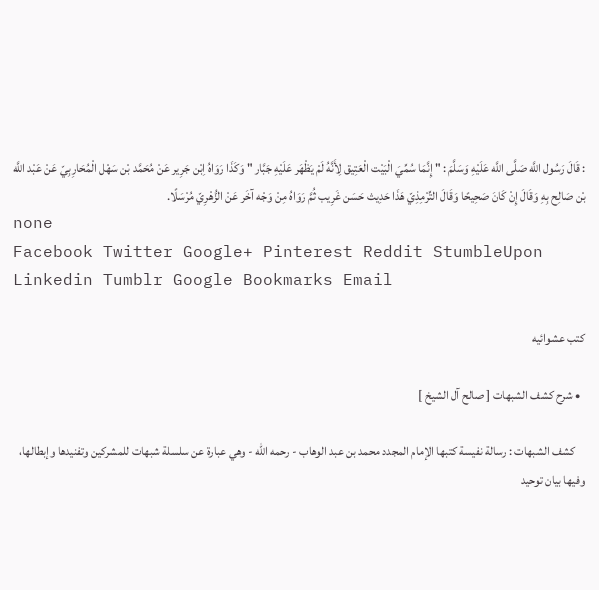: قَالَ رَسُول اللَّه صَلَّى اللَّه عَلَيْهِ وَسَلَّمَ : " إِنَّمَا سُمِّيَ الْبَيْت الْعَتِيق لِأَنَّهُ لَمْ يَظْهَر عَلَيْهِ جَبَّار " وَكَذَا رَوَاهُ اِبْن جَرِير عَنْ مُحَمَّد بْن سَهْل الْمُحَارِبِيّ عَنْ عَبْد اللَّه بْن صَالِح بِهِ وَقَالَ إِنْ كَانَ صَحِيحًا وَقَالَ التِّرْمِذِيّ هَذَا حَدِيث حَسَن غَرِيب ثُمَّ رَوَاهُ مِنْ وَجْه آخَر عَنْ الزُّهْرِيّ مُرْسَلًا.
none
Facebook Twitter Google+ Pinterest Reddit StumbleUpon Linkedin Tumblr Google Bookmarks Email

كتب عشوائيه

  • شرح كشف الشبهات [ صالح آل الشيخ ]

    كشف الشبهات : رسالة نفيسة كتبها الإمام المجدد محمد بن عبد الوهاب - رحمه الله - وهي عبارة عن سلسلة شبهات للمشركين وتفنيدها وإبطالها، وفيها بيان توحيد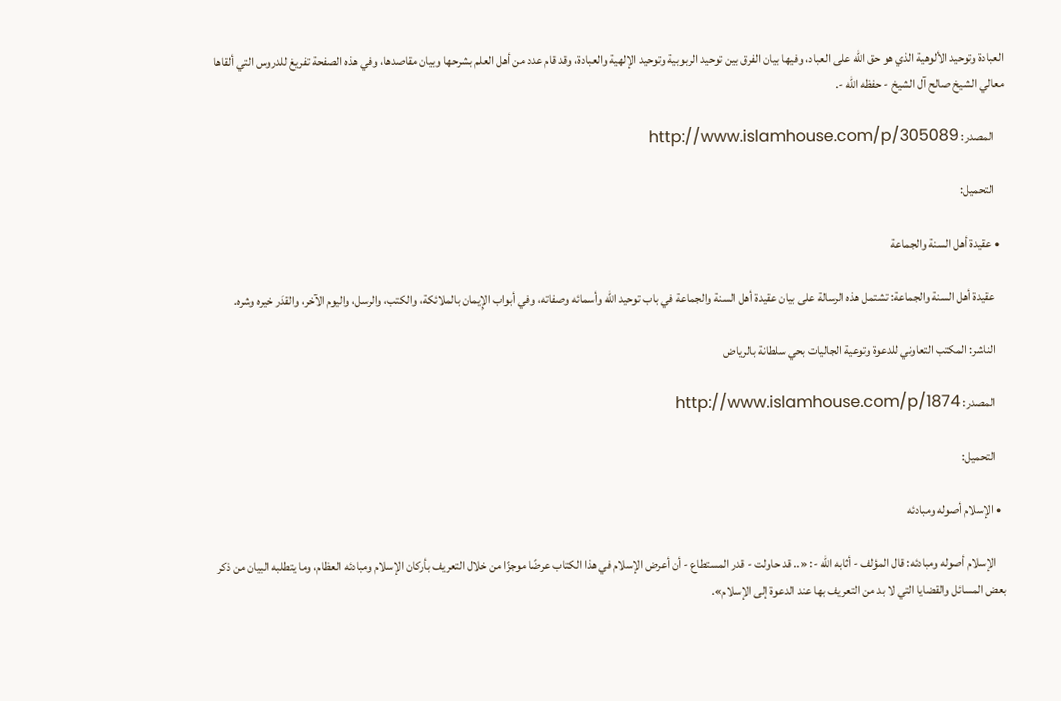العبادة وتوحيد الألوهية الذي هو حق الله على العباد، وفيها بيان الفرق بين توحيد الربوبية وتوحيد الإلهية والعبادة، وقد قام عدد من أهل العلم بشرحها وبيان مقاصدها، وفي هذه الصفحة تفريغ للدروس التي ألقاها معالي الشيخ صالح آل الشيخ - حفظه الله -.

    المصدر: http://www.islamhouse.com/p/305089

    التحميل:

  • عقيدة أهل السنة والجماعة

    عقيدة أهل السنة والجماعة: تشتمل هذه الرسالة على بيان عقيدة أهل السنة والجماعة في باب توحيد الله وأسمائه وصفاته، وفي أبواب الإِيمان بالملائكة، والكتب، والرسل، واليوم الآخر، والقدَر خيره وشره.

    الناشر: المكتب التعاوني للدعوة وتوعية الجاليات بحي سلطانة بالرياض

    المصدر: http://www.islamhouse.com/p/1874

    التحميل:

  • الإسلام أصوله ومبادئه

    الإسلام أصوله ومبادئه: قال المؤلف - أثابه الله -: «.. قد حاولت - قدر المستطاع - أن أعرض الإسلام في هذا الكتاب عرضًا موجزًا من خلال التعريف بأركان الإسلام ومبادئه العظام، وما يتطلبه البيان من ذكر بعض المسائل والقضايا التي لا بد من التعريف بها عند الدعوة إلى الإسلام».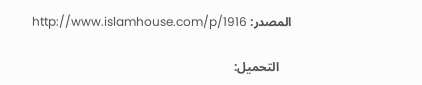المصدر: http://www.islamhouse.com/p/1916

    التحميل: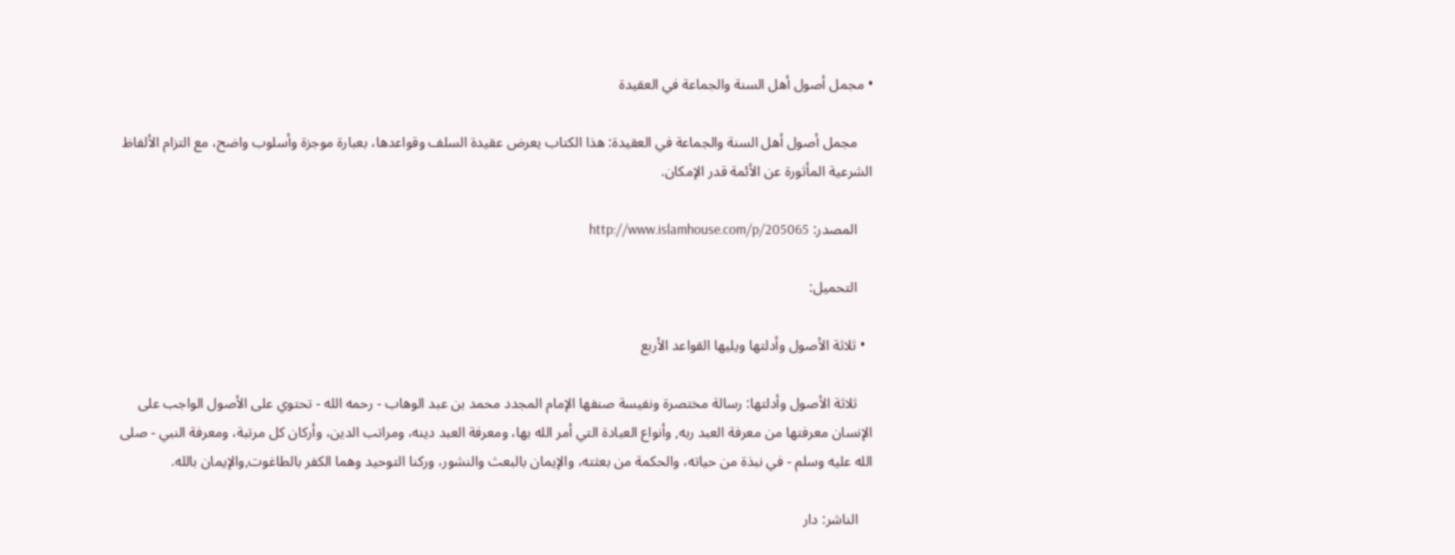• مجمل أصول أهل السنة والجماعة في العقيدة

    مجمل أصول أهل السنة والجماعة في العقيدة: هذا الكتاب يعرض عقيدة السلف وقواعدها، بعبارة موجزة وأسلوب واضح، مع التزام الألفاظ الشرعية المأثورة عن الأئمة قدر الإمكان.

    المصدر: http://www.islamhouse.com/p/205065

    التحميل:

  • ثلاثة الأصول وأدلتها ويليها القواعد الأربع

    ثلاثة الأصول وأدلتها: رسالة مختصرة ونفيسة صنفها الإمام المجدد محمد بن عبد الوهاب - رحمه الله - تحتوي على الأصول الواجب على الإنسان معرفتها من معرفة العبد ربه, وأنواع العبادة التي أمر الله بها، ومعرفة العبد دينه، ومراتب الدين، وأركان كل مرتبة، ومعرفة النبي - صلى الله عليه وسلم - في نبذة من حياته، والحكمة من بعثته، والإيمان بالبعث والنشور، وركنا التوحيد وهما الكفر بالطاغوت,والإيمان بالله.

    الناشر: دار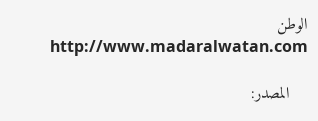الوطن http://www.madaralwatan.com

    المصدر: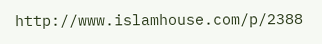http://www.islamhouse.com/p/2388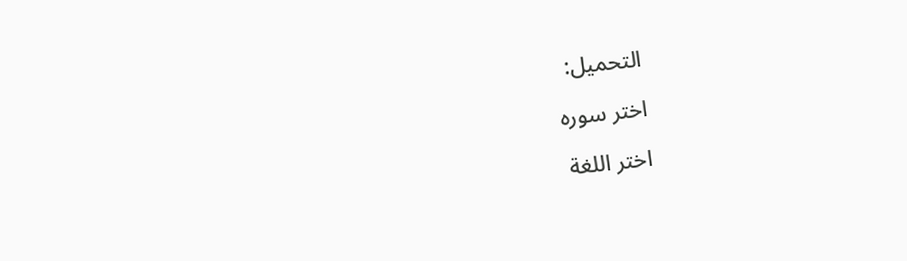التحميل:

اختر سوره

اختر اللغة